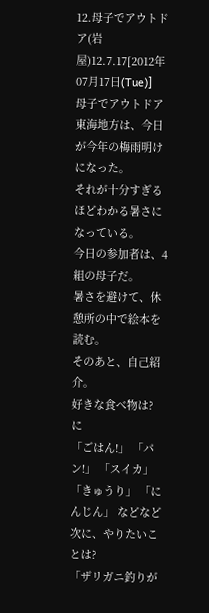12.母子でアウトドア(岩屋)12.7.17[2012年07月17日(Tue)]
母子でアウトドア
東海地方は、今日が今年の梅雨明けになった。
それが十分すぎるほどわかる暑さになっている。
今日の参加者は、4組の母子だ。
暑さを避けて、休憩所の中で絵本を読む。
そのあと、自己紹介。
好きな食べ物は? に
「ごはん!」 「パン!」 「スイカ」
「きゅうり」 「にんじん」 などなど
次に、やりたいことは?
「ザリガニ釣りが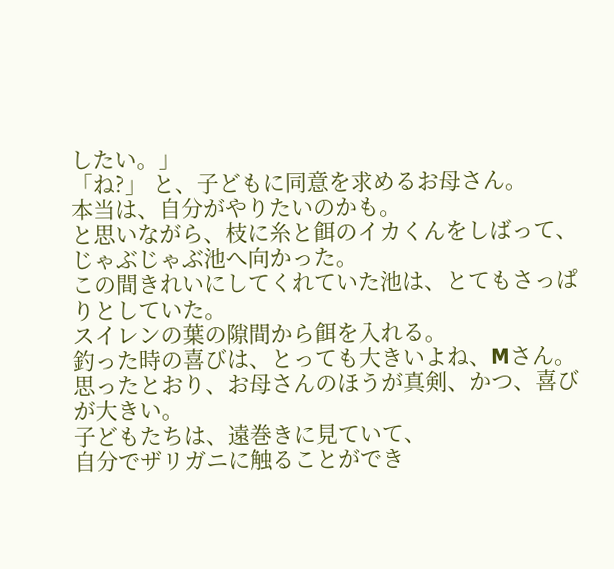したい。」
「ね?」 と、子どもに同意を求めるお母さん。
本当は、自分がやりたいのかも。
と思いながら、枝に糸と餌のイカくんをしばって、
じゃぶじゃぶ池へ向かった。
この間きれいにしてくれていた池は、とてもさっぱりとしていた。
スイレンの葉の隙間から餌を入れる。
釣った時の喜びは、とっても大きいよね、Mさん。
思ったとおり、お母さんのほうが真剣、かつ、喜びが大きい。
子どもたちは、遠巻きに見ていて、
自分でザリガニに触ることができ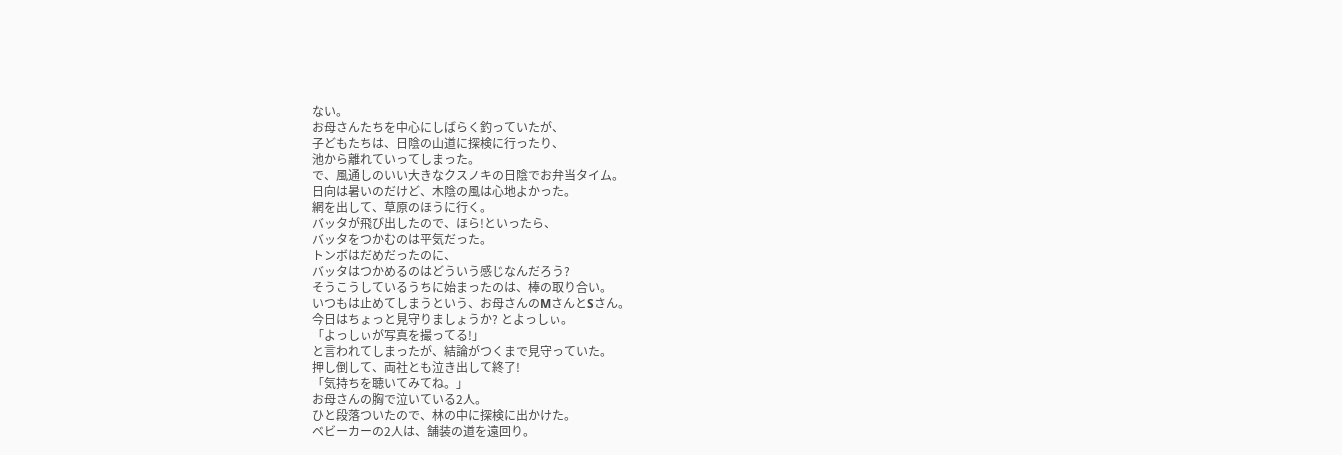ない。
お母さんたちを中心にしばらく釣っていたが、
子どもたちは、日陰の山道に探検に行ったり、
池から離れていってしまった。
で、風通しのいい大きなクスノキの日陰でお弁当タイム。
日向は暑いのだけど、木陰の風は心地よかった。
網を出して、草原のほうに行く。
バッタが飛び出したので、ほら!といったら、
バッタをつかむのは平気だった。
トンボはだめだったのに、
バッタはつかめるのはどういう感じなんだろう?
そうこうしているうちに始まったのは、棒の取り合い。
いつもは止めてしまうという、お母さんのMさんとSさん。
今日はちょっと見守りましょうか? とよっしぃ。
「よっしぃが写真を撮ってる!」
と言われてしまったが、結論がつくまで見守っていた。
押し倒して、両社とも泣き出して終了!
「気持ちを聴いてみてね。」
お母さんの胸で泣いている2人。
ひと段落ついたので、林の中に探検に出かけた。
ベビーカーの2人は、舗装の道を遠回り。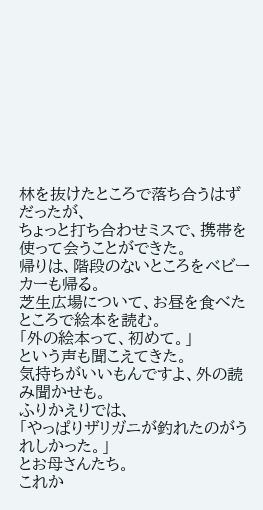林を抜けたところで落ち合うはずだったが、
ちょっと打ち合わせミスで、携帯を使って会うことができた。
帰りは、階段のないところをベビーカーも帰る。
芝生広場について、お昼を食べたところで絵本を読む。
「外の絵本って、初めて。」
という声も聞こえてきた。
気持ちがいいもんですよ、外の読み聞かせも。
ふりかえりでは、
「やっぱりザリガニが釣れたのがうれしかった。」
とお母さんたち。
これか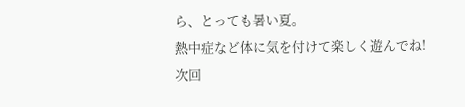ら、とっても暑い夏。
熱中症など体に気を付けて楽しく遊んでね!
次回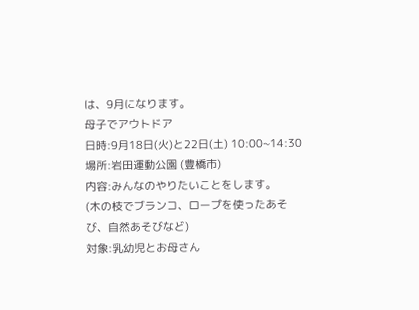は、9月になります。
母子でアウトドア
日時:9月18日(火)と22日(土) 10:00~14:30
場所:岩田運動公園 (豊橋市)
内容:みんなのやりたいことをします。
(木の枝でブランコ、ロープを使ったあそび、自然あそびなど)
対象:乳幼児とお母さん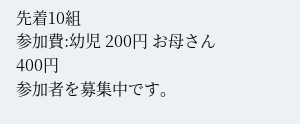先着10組
参加費:幼児 200円 お母さん 400円
参加者を募集中です。